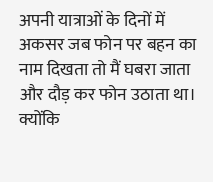अपनी यात्राओं के दिनों में अकसर जब फोन पर बहन का नाम दिखता तो मैं घबरा जाता और दौड़ कर फोन उठाता था। क्योंकि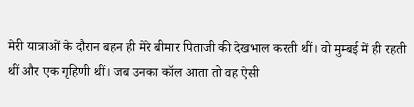मेरी यात्राओं के दौरान बहन ही मेरे बीमार पिताजी की देखभाल करती थीं। वो मुम्बई में ही रहती थीं और एक गृहिणी थीं। जब उनका कॉल आता तो वह ऐसी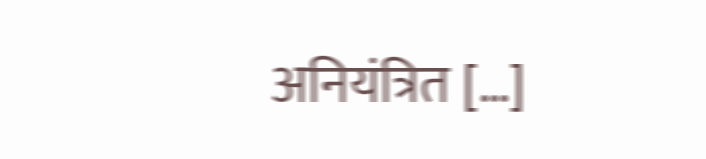अनियंत्रित […]